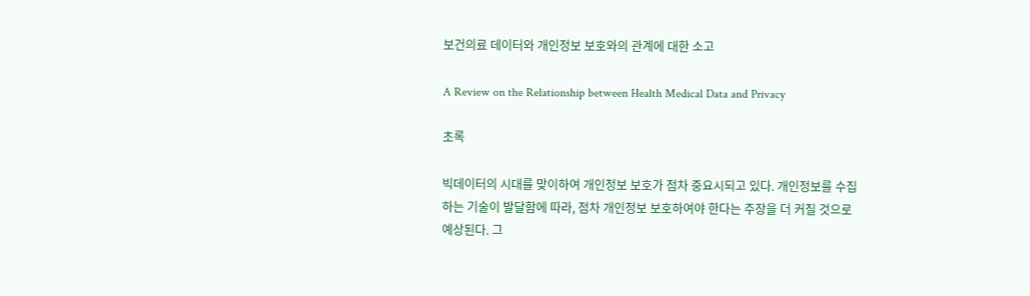보건의료 데이터와 개인정보 보호와의 관계에 대한 소고

A Review on the Relationship between Health Medical Data and Privacy

초록

빅데이터의 시대를 맞이하여 개인정보 보호가 점차 중요시되고 있다. 개인정보를 수집하는 기술이 발달함에 따라, 점차 개인정보 보호하여야 한다는 주장을 더 커질 것으로 예상된다. 그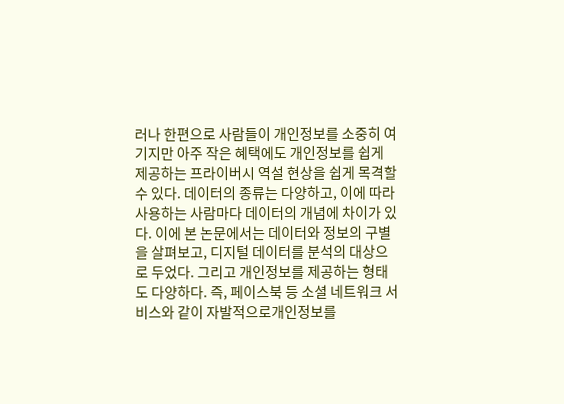러나 한편으로 사람들이 개인정보를 소중히 여기지만 아주 작은 혜택에도 개인정보를 쉽게 제공하는 프라이버시 역설 현상을 쉽게 목격할 수 있다. 데이터의 종류는 다양하고, 이에 따라 사용하는 사람마다 데이터의 개념에 차이가 있다. 이에 본 논문에서는 데이터와 정보의 구별을 살펴보고, 디지털 데이터를 분석의 대상으로 두었다. 그리고 개인정보를 제공하는 형태도 다양하다. 즉, 페이스북 등 소셜 네트워크 서비스와 같이 자발적으로개인정보를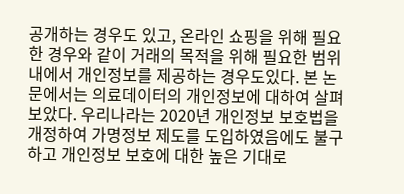공개하는 경우도 있고, 온라인 쇼핑을 위해 필요한 경우와 같이 거래의 목적을 위해 필요한 범위 내에서 개인정보를 제공하는 경우도있다. 본 논문에서는 의료데이터의 개인정보에 대하여 살펴보았다. 우리나라는 2020년 개인정보 보호법을 개정하여 가명정보 제도를 도입하였음에도 불구하고 개인정보 보호에 대한 높은 기대로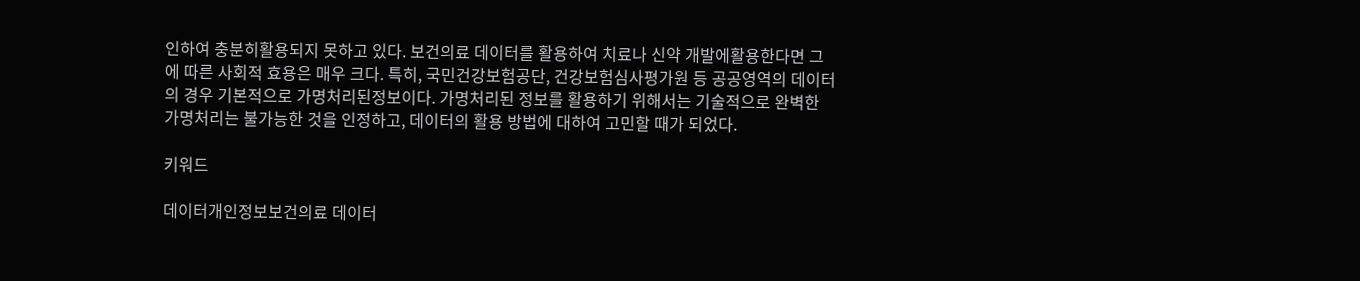인하여 충분히활용되지 못하고 있다. 보건의료 데이터를 활용하여 치료나 신약 개발에활용한다면 그에 따른 사회적 효용은 매우 크다. 특히, 국민건강보험공단, 건강보험심사평가원 등 공공영역의 데이터의 경우 기본적으로 가명처리된정보이다. 가명처리된 정보를 활용하기 위해서는 기술적으로 완벽한 가명처리는 불가능한 것을 인정하고, 데이터의 활용 방법에 대하여 고민할 때가 되었다.

키워드

데이터개인정보보건의료 데이터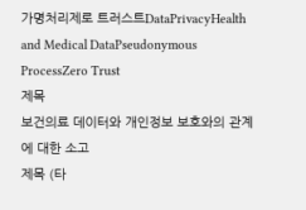가명처리제로 트러스트DataPrivacyHealth and Medical DataPseudonymous ProcessZero Trust
제목
보건의료 데이터와 개인정보 보호와의 관계에 대한 소고
제목 (타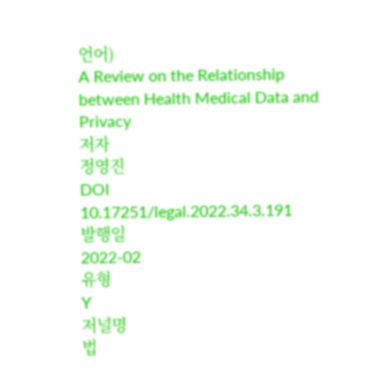언어)
A Review on the Relationship between Health Medical Data and Privacy
저자
정영진
DOI
10.17251/legal.2022.34.3.191
발행일
2022-02
유형
Y
저널명
법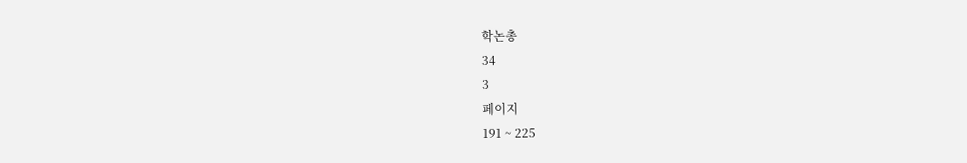학논총
34
3
페이지
191 ~ 225